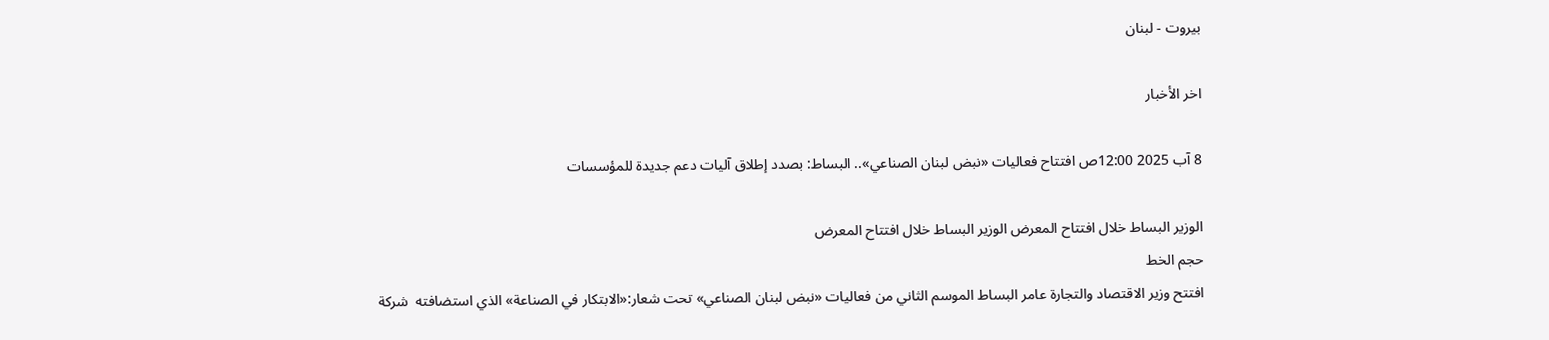بيروت - لبنان

اخر الأخبار

8 آب 2025 12:00ص افتتاح فعاليات «نبض لبنان الصناعي».. البساط: بصدد إطلاق آليات دعم جديدة للمؤسسات

الوزير البساط خلال افتتاح المعرض الوزير البساط خلال افتتاح المعرض
حجم الخط
افتتح وزير الاقتصاد والتجارة عامر البساط الموسم الثاني من فعاليات «نبض لبنان الصناعي» تحت شعار:«الابتكار في الصناعة» الذي استضافته  شركة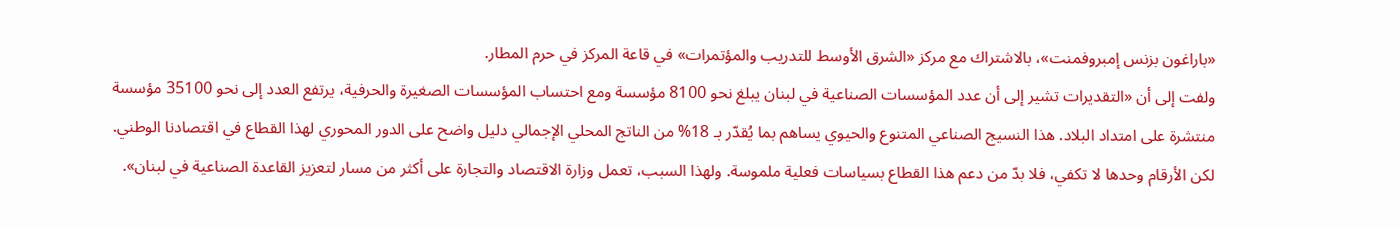«باراغون بزنس إمبروفمنت»، بالاشتراك مع مركز «الشرق الأوسط للتدريب والمؤتمرات» في قاعة المركز في حرم المطار.
ولفت إلى أن «التقديرات تشير إلى أن عدد المؤسسات الصناعية في لبنان يبلغ نحو 8100 مؤسسة ومع احتساب المؤسسات الصغيرة والحرفية، يرتفع العدد إلى نحو 35100 مؤسسة منتشرة على امتداد البلاد. هذا النسيج الصناعي المتنوع والحيوي يساهم بما يُقدّر بـ 18% من الناتج المحلي الإجمالي دليل واضح على الدور المحوري لهذا القطاع في اقتصادنا الوطني. لكن الأرقام وحدها لا تكفي، فلا بدّ من دعم هذا القطاع بسياسات فعلية ملموسة. ولهذا السبب، تعمل وزارة الاقتصاد والتجارة على أكثر من مسار لتعزيز القاعدة الصناعية في لبنان».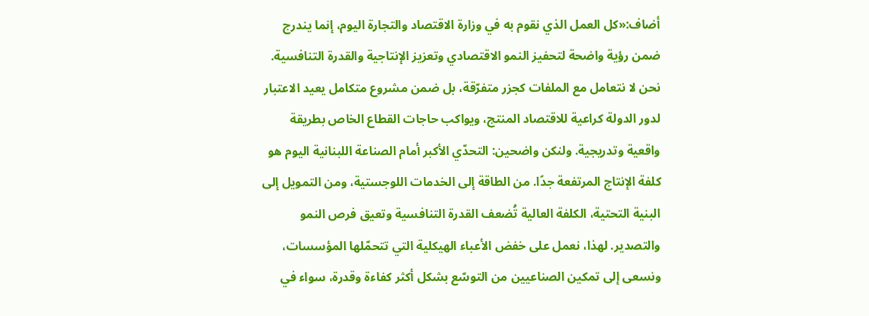أضاف:«كل العمل الذي نقوم به في وزارة الاقتصاد والتجارة اليوم، إنما يندرج ضمن رؤية واضحة لتحفيز النمو الاقتصادي وتعزيز الإنتاجية والقدرة التنافسية. نحن لا نتعامل مع الملفات كجزر متفرّقة، بل ضمن مشروع متكامل يعيد الاعتبار لدور الدولة كراعية للاقتصاد المنتج، ويواكب حاجات القطاع الخاص بطريقة واقعية وتدريجية. ولنكن واضحين: التحدّي الأكبر أمام الصناعة اللبنانية اليوم هو كلفة الإنتاج المرتفعة جدًا. من الطاقة إلى الخدمات اللوجستية، ومن التمويل إلى البنية التحتية، الكلفة العالية تُضعف القدرة التنافسية وتعيق فرص النمو والتصدير. لهذا، نعمل على خفض الأعباء الهيكلية التي تتحمّلها المؤسسات، ونسعى إلى تمكين الصناعيين من التوسّع بشكل أكثر كفاءة وقدرة، سواء في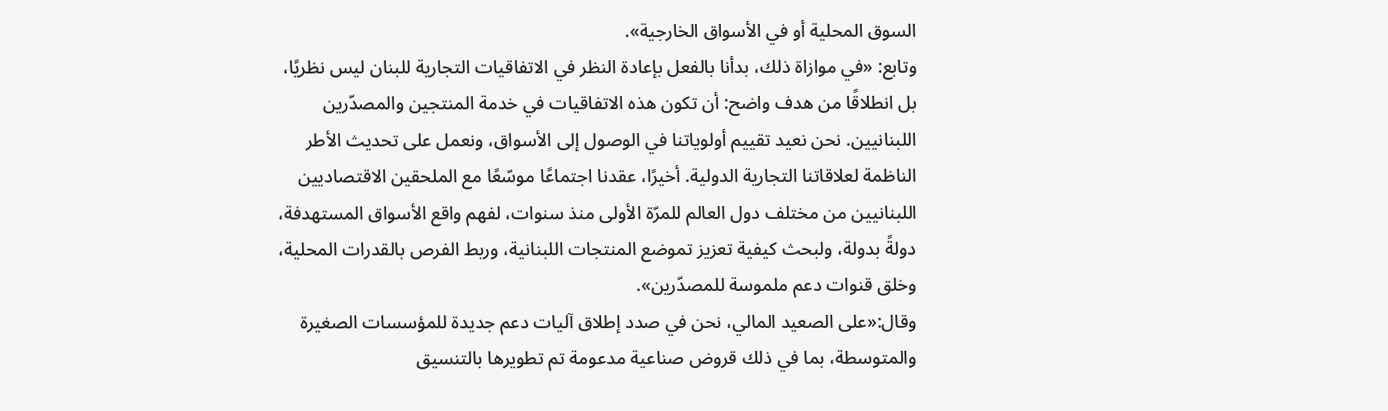السوق المحلية أو في الأسواق الخارجية».
وتابع: «في موازاة ذلك، بدأنا بالفعل بإعادة النظر في الاتفاقيات التجارية للبنان ليس نظريًا، بل انطلاقًا من هدف واضح: أن تكون هذه الاتفاقيات في خدمة المنتجين والمصدّرين اللبنانيين. نحن نعيد تقييم أولوياتنا في الوصول إلى الأسواق، ونعمل على تحديث الأطر الناظمة لعلاقاتنا التجارية الدولية. أخيرًا، عقدنا اجتماعًا موسّعًا مع الملحقين الاقتصاديين اللبنانيين من مختلف دول العالم للمرّة الأولى منذ سنوات، لفهم واقع الأسواق المستهدفة، دولةً بدولة، ولبحث كيفية تعزيز تموضع المنتجات اللبنانية، وربط الفرص بالقدرات المحلية، وخلق قنوات دعم ملموسة للمصدّرين».
وقال:«على الصعيد المالي، نحن في صدد إطلاق آليات دعم جديدة للمؤسسات الصغيرة والمتوسطة، بما في ذلك قروض صناعية مدعومة تم تطويرها بالتنسيق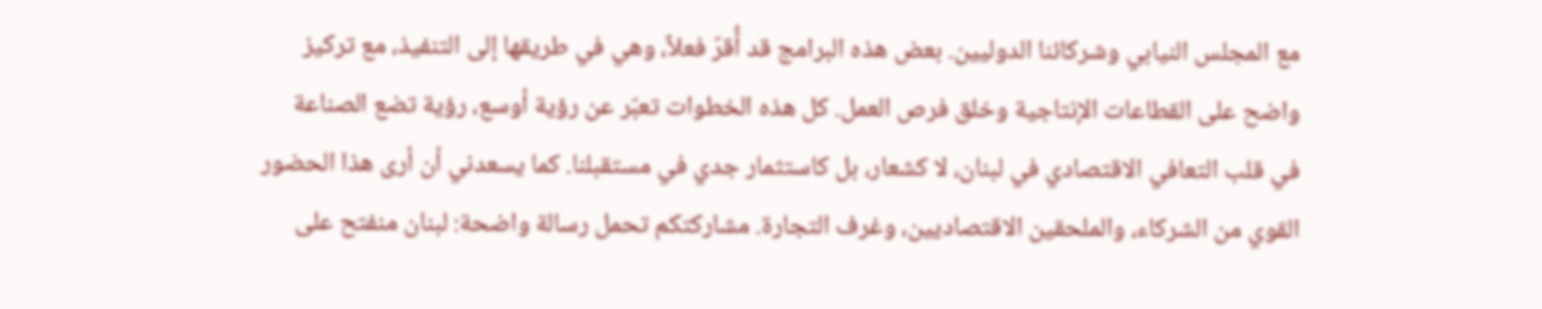مع المجلس النيابي وشركائنا الدوليين. بعض هذه البرامج قد أُقرّ فعلاً، وهي في طريقها إلى التنفيذ، مع تركيز واضح على القطاعات الإنتاجية وخلق فرص العمل. كل هذه الخطوات تعبّر عن رؤية أوسع، رؤية تضع الصناعة في قلب التعافي الاقتصادي في لبنان، لا كشعار، بل كاستثمار جدي في مستقبلنا. كما يسعدني أن أرى هذا الحضور القوي من الشركاء، والملحقين الاقتصاديين، وغرف التجارة. مشاركتكم تحمل رسالة واضحة: لبنان منفتح على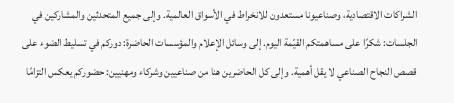الشراكات الاقتصادية، وصناعيونا مستعدون للانخراط في الأسواق العالمية. وإلى جميع المتحدثين والمشاركين في الجلسات: شكرًا على مساهمتكم القيّمة اليوم. إلى وسائل الإعلام والمؤسسات الحاضرة: دوركم في تسليط الضوء على قصص النجاح الصناعي لا يقل أهمية. وإلى كل الحاضرين هنا من صناعيين وشركاء ومهنيين: حضوركم يعكس التزامًا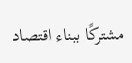مشتركًا ببناء اقتصاد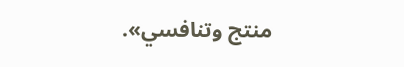منتج وتنافسي».